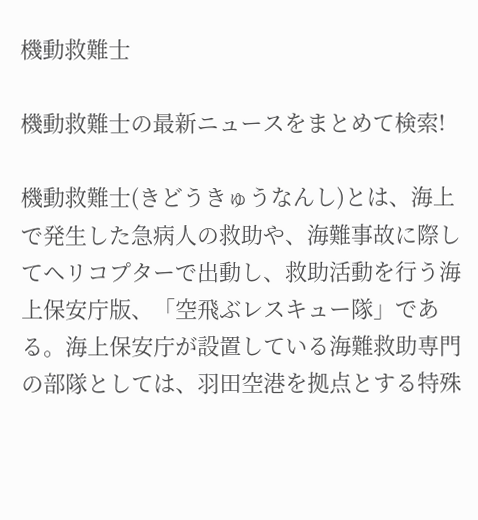機動救難士

機動救難士の最新ニュースをまとめて検索!

機動救難士(きどうきゅうなんし)とは、海上で発生した急病人の救助や、海難事故に際してヘリコプターで出動し、救助活動を行う海上保安庁版、「空飛ぶレスキュー隊」である。海上保安庁が設置している海難救助専門の部隊としては、羽田空港を拠点とする特殊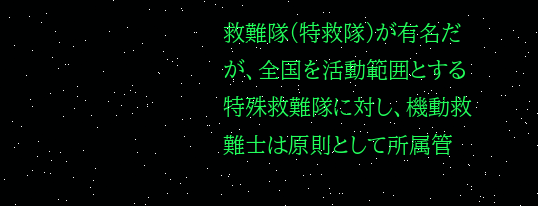救難隊(特救隊)が有名だが、全国を活動範囲とする特殊救難隊に対し、機動救難士は原則として所属管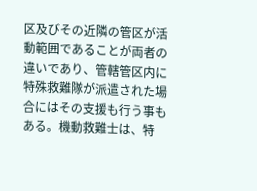区及びその近隣の管区が活動範囲であることが両者の違いであり、管轄管区内に特殊救難隊が派遣された場合にはその支援も行う事もある。機動救難士は、特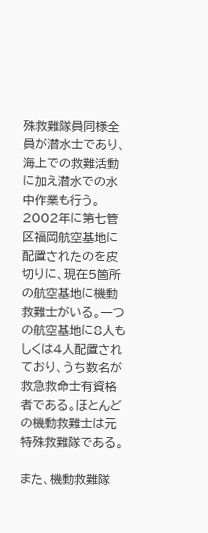殊救難隊員同様全員が潜水士であり、海上での救難活動に加え潜水での水中作業も行う。2002年に第七管区福岡航空基地に配置されたのを皮切りに、現在5箇所の航空基地に機動救難士がいる。一つの航空基地に8人もしくは4人配置されており、うち数名が救急救命士有資格者である。ほとんどの機動救難士は元特殊救難隊である。

また、機動救難隊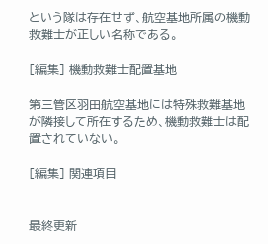という隊は存在せず、航空基地所属の機動救難士が正しい名称である。

[編集] 機動救難士配置基地

第三管区羽田航空基地には特殊救難基地が隣接して所在するため、機動救難士は配置されていない。

[編集] 関連項目


最終更新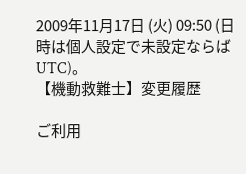2009年11月17日 (火) 09:50 (日時は個人設定で未設定ならばUTC)。
【機動救難士】変更履歴

ご利用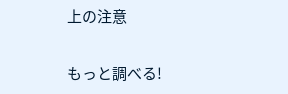上の注意

もっと調べる!